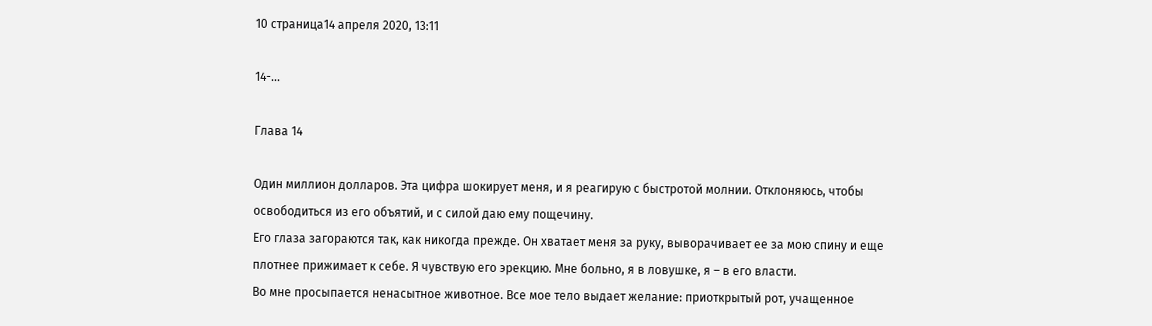10 страница14 апреля 2020, 13:11

14-...

Глава 14

Один миллион долларов. Эта цифра шокирует меня, и я реагирую с быстротой молнии. Отклоняюсь, чтобы освободиться из его объятий, и с силой даю ему пощечину.
Его глаза загораются так, как никогда прежде. Он хватает меня за руку, выворачивает ее за мою спину и еще плотнее прижимает к себе. Я чувствую его эрекцию. Мне больно, я в ловушке, я – в его власти.
Во мне просыпается ненасытное животное. Все мое тело выдает желание: приоткрытый рот, учащенное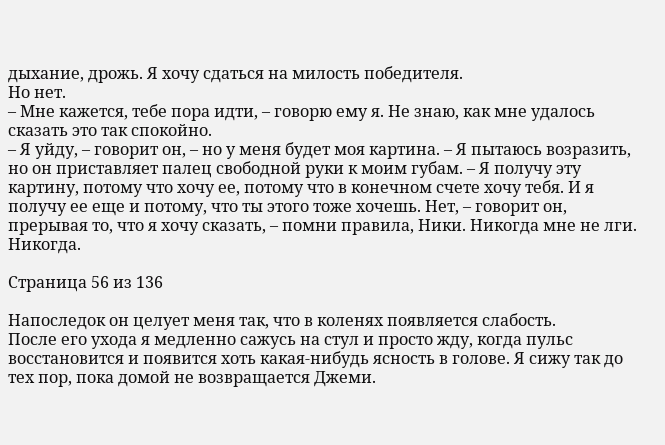дыхание, дрожь. Я хочу сдаться на милость победителя.
Но нет.
– Мне кажется, тебе пора идти, – говорю ему я. Не знаю, как мне удалось сказать это так спокойно.
– Я уйду, – говорит он, – но у меня будет моя картина. – Я пытаюсь возразить, но он приставляет палец свободной руки к моим губам. – Я получу эту картину, потому что хочу ее, потому что в конечном счете хочу тебя. И я получу ее еще и потому, что ты этого тоже хочешь. Нет, – говорит он, прерывая то, что я хочу сказать, – помни правила, Ники. Никогда мне не лги. Никогда.

Страница 56 из 136

Напоследок он целует меня так, что в коленях появляется слабость.
После его ухода я медленно сажусь на стул и просто жду, когда пульс восстановится и появится хоть какая-нибудь ясность в голове. Я сижу так до тех пор, пока домой не возвращается Джеми.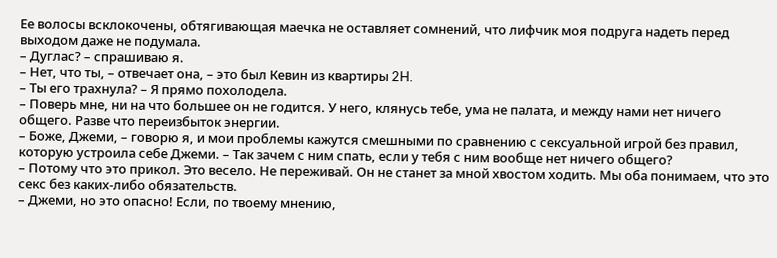Ее волосы всклокочены, обтягивающая маечка не оставляет сомнений, что лифчик моя подруга надеть перед выходом даже не подумала.
– Дуглас? – спрашиваю я.
– Нет, что ты, – отвечает она, – это был Кевин из квартиры 2H.
– Ты его трахнула? – Я прямо похолодела.
– Поверь мне, ни на что большее он не годится. У него, клянусь тебе, ума не палата, и между нами нет ничего общего. Разве что переизбыток энергии.
– Боже, Джеми, – говорю я, и мои проблемы кажутся смешными по сравнению с сексуальной игрой без правил, которую устроила себе Джеми. – Так зачем с ним спать, если у тебя с ним вообще нет ничего общего?
– Потому что это прикол. Это весело. Не переживай. Он не станет за мной хвостом ходить. Мы оба понимаем, что это секс без каких-либо обязательств.
– Джеми, но это опасно! Если, по твоему мнению,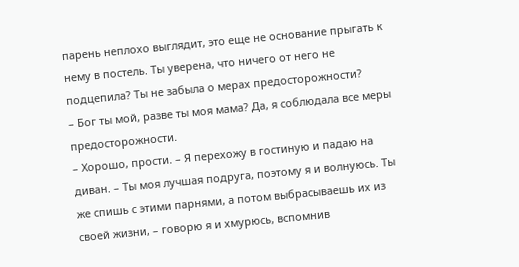парень неплохо выглядит, это еще не основание прыгать к нему в постель. Ты уверена, что ничего от него не подцепила? Ты не забыла о мерах предосторожности?
– Бог ты мой, разве ты моя мама? Да, я соблюдала все меры предосторожности.
– Хорошо, прости. – Я перехожу в гостиную и падаю на диван. – Ты моя лучшая подруга, поэтому я и волнуюсь. Ты же спишь с этими парнями, а потом выбрасываешь их из своей жизни, – говорю я и хмурюсь, вспомнив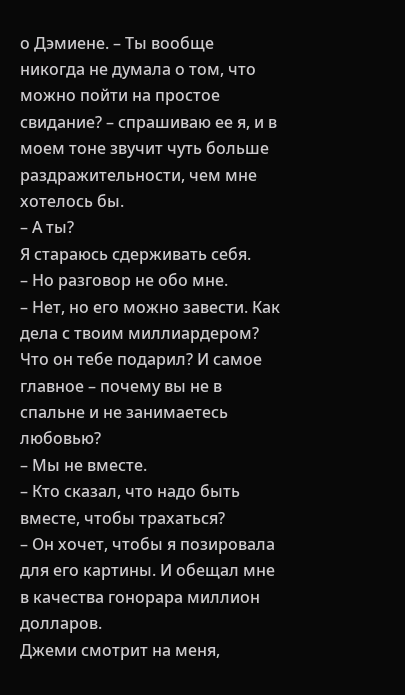о Дэмиене. – Ты вообще никогда не думала о том, что можно пойти на простое свидание? – спрашиваю ее я, и в моем тоне звучит чуть больше раздражительности, чем мне хотелось бы.
– А ты?
Я стараюсь сдерживать себя.
– Но разговор не обо мне.
– Нет, но его можно завести. Как дела с твоим миллиардером? Что он тебе подарил? И самое главное – почему вы не в спальне и не занимаетесь любовью?
– Мы не вместе.
– Кто сказал, что надо быть вместе, чтобы трахаться?
– Он хочет, чтобы я позировала для его картины. И обещал мне в качества гонорара миллион долларов.
Джеми смотрит на меня,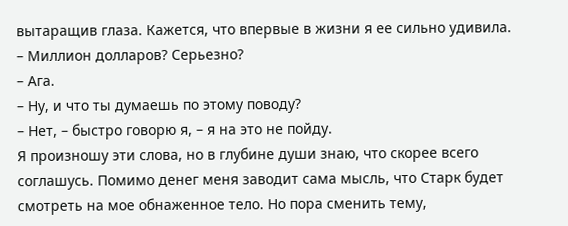вытаращив глаза. Кажется, что впервые в жизни я ее сильно удивила.
– Миллион долларов? Серьезно?
– Ага.
– Ну, и что ты думаешь по этому поводу?
– Нет, – быстро говорю я, – я на это не пойду.
Я произношу эти слова, но в глубине души знаю, что скорее всего соглашусь. Помимо денег меня заводит сама мысль, что Старк будет смотреть на мое обнаженное тело. Но пора сменить тему,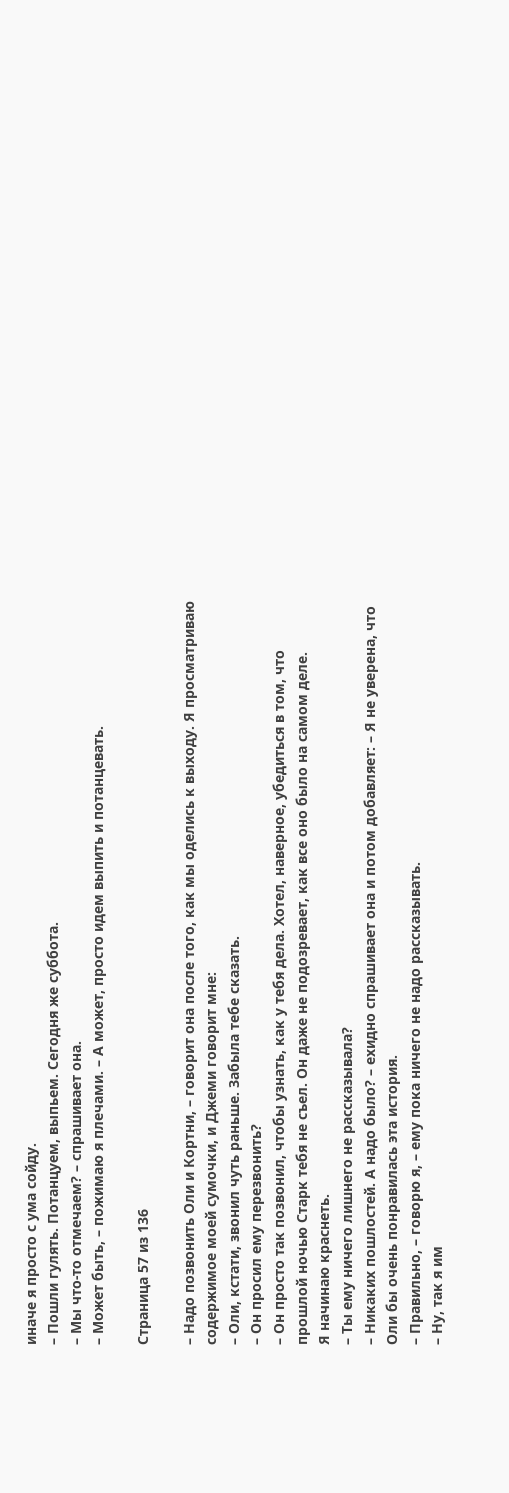иначе я просто с ума сойду.
– Пошли гулять. Потанцуем, выпьем. Сегодня же суббота.
– Мы что-то отмечаем? – спрашивает она.
– Может быть, – пожимаю я плечами. – А может, просто идем выпить и потанцевать.

Страница 57 из 136

– Надо позвонить Оли и Кортни, – говорит она после того, как мы оделись к выходу. Я просматриваю содержимое моей сумочки, и Джеми говорит мне:
– Оли, кстати, звонил чуть раньше. Забыла тебе сказать.
– Он просил ему перезвонить?
– Он просто так позвонил, чтобы узнать, как у тебя дела. Хотел, наверное, убедиться в том, что прошлой ночью Старк тебя не съел. Он даже не подозревает, как все оно было на самом деле.
Я начинаю краснеть.
– Ты ему ничего лишнего не рассказывала?
– Никаких пошлостей. А надо было? – ехидно спрашивает она и потом добавляет: – Я не уверена, что Оли бы очень понравилась эта история.
– Правильно, – говорю я, – ему пока ничего не надо рассказывать.
– Ну, так я им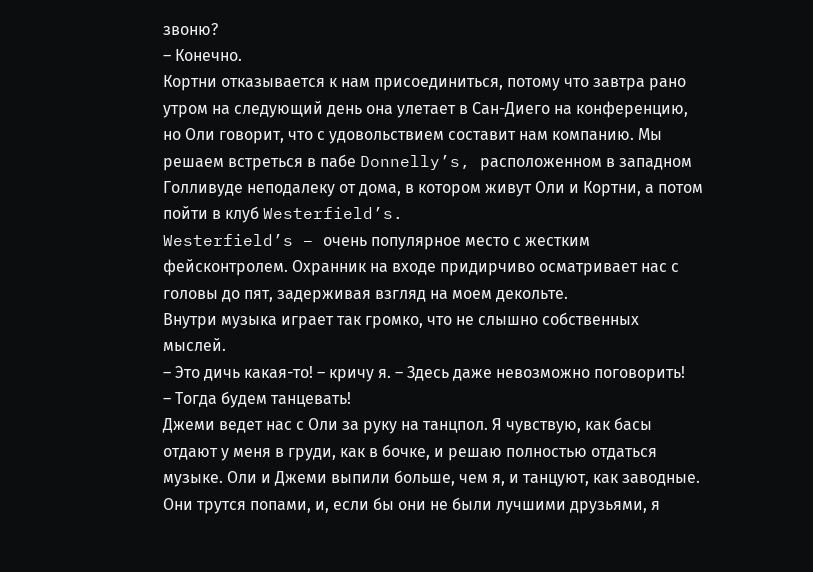звоню?
– Конечно.
Кортни отказывается к нам присоединиться, потому что завтра рано утром на следующий день она улетает в Сан-Диего на конференцию, но Оли говорит, что с удовольствием составит нам компанию. Мы решаем встреться в пабе Donnelly’s, расположенном в западном Голливуде неподалеку от дома, в котором живут Оли и Кортни, а потом пойти в клуб Westerfield’s.
Westerfield’s – очень популярное место с жестким фейсконтролем. Охранник на входе придирчиво осматривает нас с головы до пят, задерживая взгляд на моем декольте.
Внутри музыка играет так громко, что не слышно собственных мыслей.
– Это дичь какая-то! – кричу я. – Здесь даже невозможно поговорить!
– Тогда будем танцевать!
Джеми ведет нас с Оли за руку на танцпол. Я чувствую, как басы отдают у меня в груди, как в бочке, и решаю полностью отдаться музыке. Оли и Джеми выпили больше, чем я, и танцуют, как заводные. Они трутся попами, и, если бы они не были лучшими друзьями, я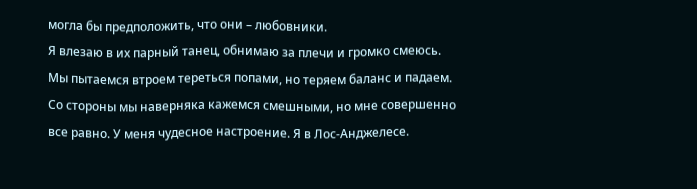могла бы предположить, что они – любовники.
Я влезаю в их парный танец, обнимаю за плечи и громко смеюсь. Мы пытаемся втроем тереться попами, но теряем баланс и падаем. Со стороны мы наверняка кажемся смешными, но мне совершенно все равно. У меня чудесное настроение. Я в Лос-Анджелесе.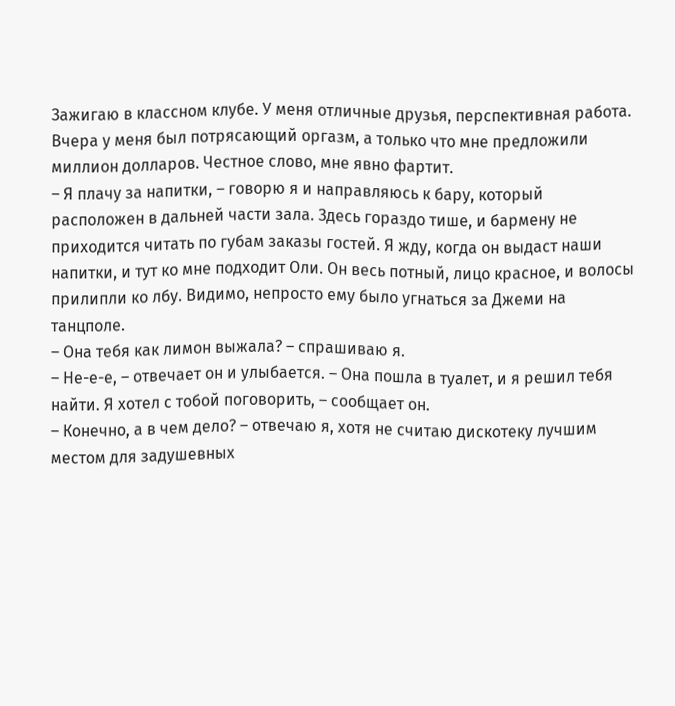Зажигаю в классном клубе. У меня отличные друзья, перспективная работа. Вчера у меня был потрясающий оргазм, а только что мне предложили миллион долларов. Честное слово, мне явно фартит.
– Я плачу за напитки, – говорю я и направляюсь к бару, который расположен в дальней части зала. Здесь гораздо тише, и бармену не приходится читать по губам заказы гостей. Я жду, когда он выдаст наши напитки, и тут ко мне подходит Оли. Он весь потный, лицо красное, и волосы прилипли ко лбу. Видимо, непросто ему было угнаться за Джеми на танцполе.
– Она тебя как лимон выжала? – спрашиваю я.
– Не-е-е, – отвечает он и улыбается. – Она пошла в туалет, и я решил тебя найти. Я хотел с тобой поговорить, – сообщает он.
– Конечно, а в чем дело? – отвечаю я, хотя не считаю дискотеку лучшим местом для задушевных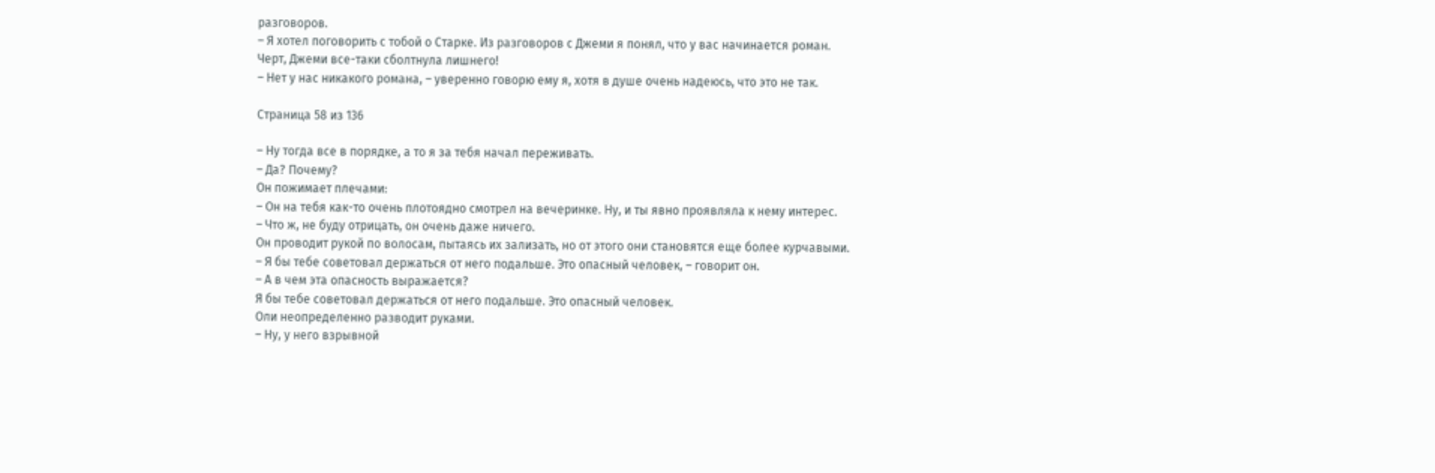разговоров.
– Я хотел поговорить с тобой о Старке. Из разговоров с Джеми я понял, что у вас начинается роман.
Черт, Джеми все-таки сболтнула лишнего!
– Нет у нас никакого романа, – уверенно говорю ему я, хотя в душе очень надеюсь, что это не так.

Страница 58 из 136

– Ну тогда все в порядке, а то я за тебя начал переживать.
– Да? Почему?
Он пожимает плечами:
– Он на тебя как-то очень плотоядно смотрел на вечеринке. Ну, и ты явно проявляла к нему интерес.
– Что ж, не буду отрицать, он очень даже ничего.
Он проводит рукой по волосам, пытаясь их зализать, но от этого они становятся еще более курчавыми.
– Я бы тебе советовал держаться от него подальше. Это опасный человек, – говорит он.
– А в чем эта опасность выражается?
Я бы тебе советовал держаться от него подальше. Это опасный человек.
Оли неопределенно разводит руками.
– Ну, у него взрывной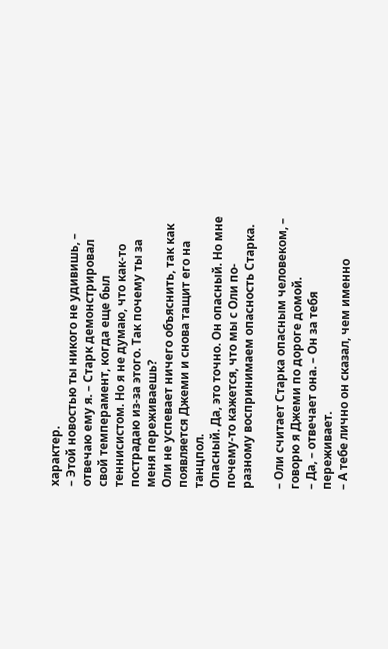характер.
– Этой новостью ты никого не удивишь, – отвечаю ему я. – Старк демонстрировал свой темперамент, когда еще был теннисистом. Но я не думаю, что как-то пострадаю из-за этого. Так почему ты за меня переживаешь?
Оли не успевает ничего объяснить, так как появляется Джеми и снова тащит его на танцпол.
Опасный. Да, это точно. Он опасный. Но мне почему-то кажется, что мы с Оли по-разному воспринимаем опасность Старка.

– Оли считает Старка опасным человеком, – говорю я Джеми по дороге домой.
– Да, – отвечает она. – Он за тебя переживает.
– А тебе лично он сказал, чем именно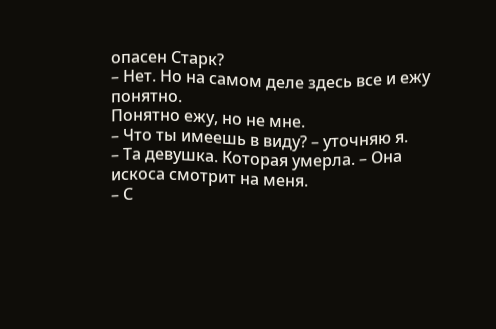опасен Старк?
– Нет. Но на самом деле здесь все и ежу понятно.
Понятно ежу, но не мне.
– Что ты имеешь в виду? – уточняю я.
– Та девушка. Которая умерла. – Она искоса смотрит на меня.
– С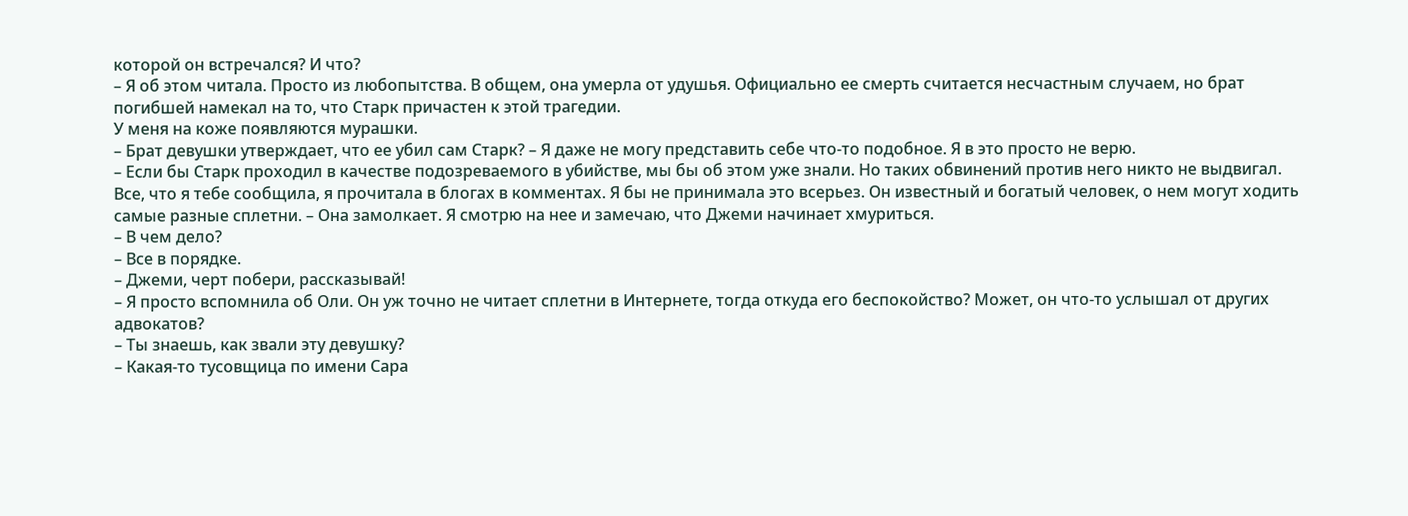которой он встречался? И что?
– Я об этом читала. Просто из любопытства. В общем, она умерла от удушья. Официально ее смерть считается несчастным случаем, но брат погибшей намекал на то, что Старк причастен к этой трагедии.
У меня на коже появляются мурашки.
– Брат девушки утверждает, что ее убил сам Старк? – Я даже не могу представить себе что-то подобное. Я в это просто не верю.
– Если бы Старк проходил в качестве подозреваемого в убийстве, мы бы об этом уже знали. Но таких обвинений против него никто не выдвигал. Все, что я тебе сообщила, я прочитала в блогах в комментах. Я бы не принимала это всерьез. Он известный и богатый человек, о нем могут ходить самые разные сплетни. – Она замолкает. Я смотрю на нее и замечаю, что Джеми начинает хмуриться.
– В чем дело?
– Все в порядке.
– Джеми, черт побери, рассказывай!
– Я просто вспомнила об Оли. Он уж точно не читает сплетни в Интернете, тогда откуда его беспокойство? Может, он что-то услышал от других адвокатов?
– Ты знаешь, как звали эту девушку?
– Какая-то тусовщица по имени Сара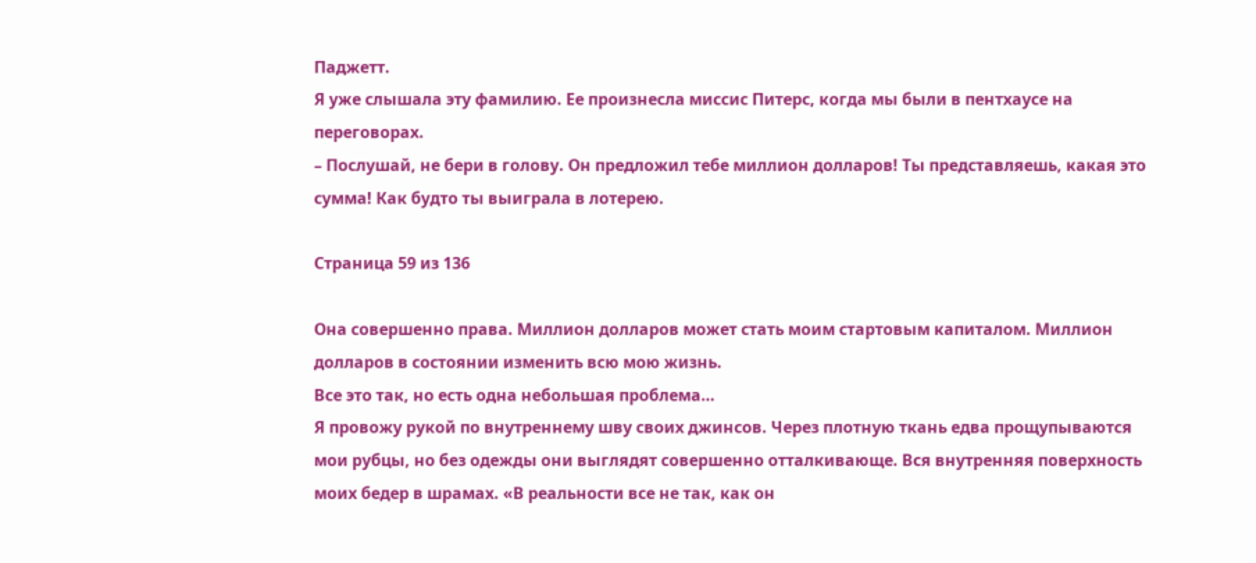Паджетт.
Я уже слышала эту фамилию. Ее произнесла миссис Питерс, когда мы были в пентхаусе на переговорах.
– Послушай, не бери в голову. Он предложил тебе миллион долларов! Ты представляешь, какая это сумма! Как будто ты выиграла в лотерею.

Страница 59 из 136

Она совершенно права. Миллион долларов может стать моим стартовым капиталом. Миллион долларов в состоянии изменить всю мою жизнь.
Все это так, но есть одна небольшая проблема…
Я провожу рукой по внутреннему шву своих джинсов. Через плотную ткань едва прощупываются мои рубцы, но без одежды они выглядят совершенно отталкивающе. Вся внутренняя поверхность моих бедер в шрамах. «В реальности все не так, как он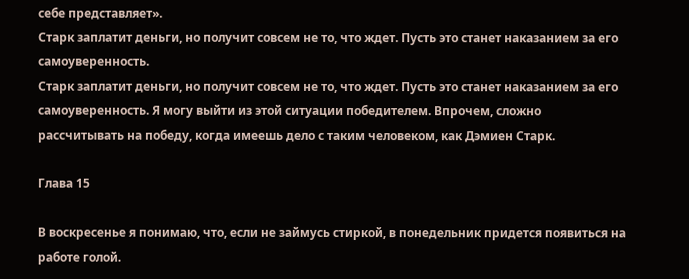себе представляет».
Старк заплатит деньги, но получит совсем не то, что ждет. Пусть это станет наказанием за его самоуверенность.
Старк заплатит деньги, но получит совсем не то, что ждет. Пусть это станет наказанием за его самоуверенность. Я могу выйти из этой ситуации победителем. Впрочем, сложно рассчитывать на победу, когда имеешь дело с таким человеком, как Дэмиен Старк.

Глава 15

В воскресенье я понимаю, что, если не займусь стиркой, в понедельник придется появиться на работе голой.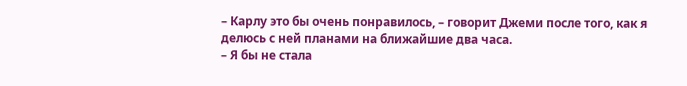– Карлу это бы очень понравилось, – говорит Джеми после того, как я делюсь с ней планами на ближайшие два часа.
– Я бы не стала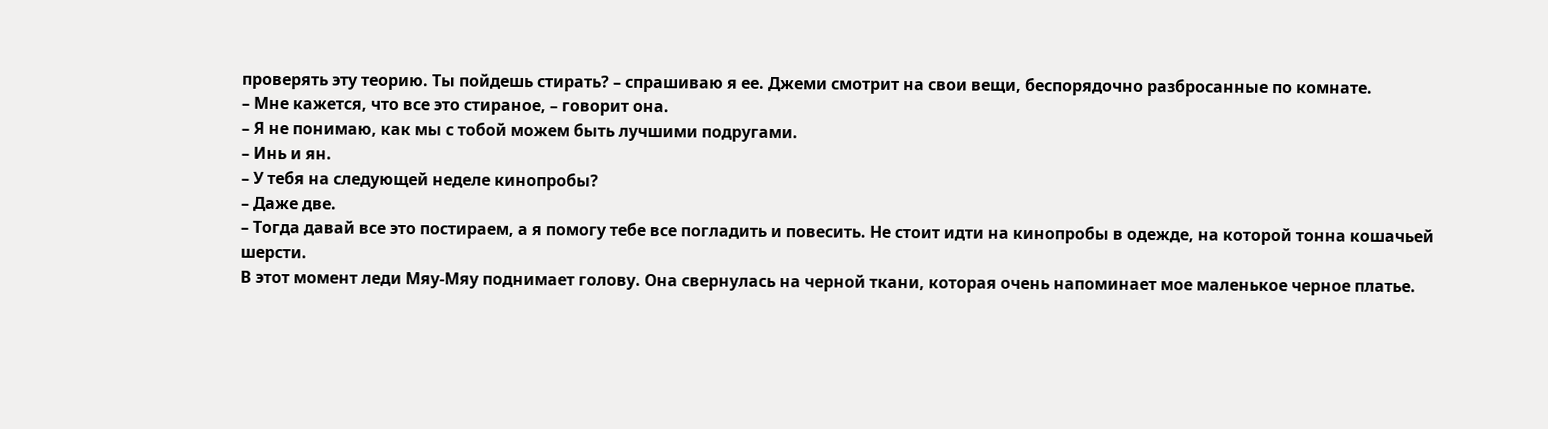проверять эту теорию. Ты пойдешь стирать? – спрашиваю я ее. Джеми смотрит на свои вещи, беспорядочно разбросанные по комнате.
– Мне кажется, что все это стираное, – говорит она.
– Я не понимаю, как мы с тобой можем быть лучшими подругами.
– Инь и ян.
– У тебя на следующей неделе кинопробы?
– Даже две.
– Тогда давай все это постираем, а я помогу тебе все погладить и повесить. Не стоит идти на кинопробы в одежде, на которой тонна кошачьей шерсти.
В этот момент леди Мяу-Мяу поднимает голову. Она свернулась на черной ткани, которая очень напоминает мое маленькое черное платье.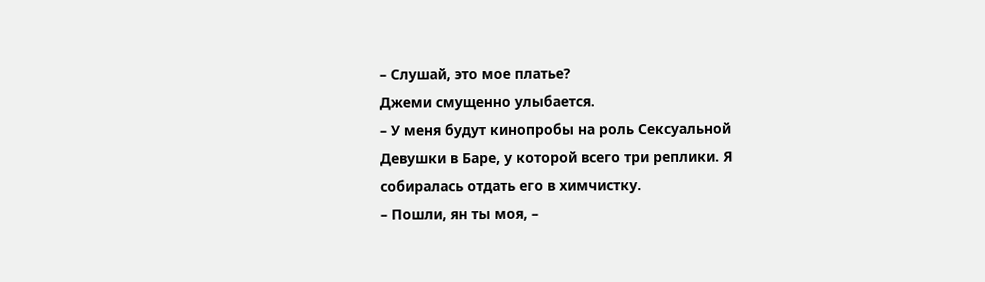– Слушай, это мое платье?
Джеми смущенно улыбается.
– У меня будут кинопробы на роль Сексуальной Девушки в Баре, у которой всего три реплики. Я собиралась отдать его в химчистку.
– Пошли, ян ты моя, –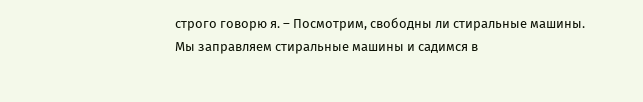строго говорю я. – Посмотрим, свободны ли стиральные машины.
Мы заправляем стиральные машины и садимся в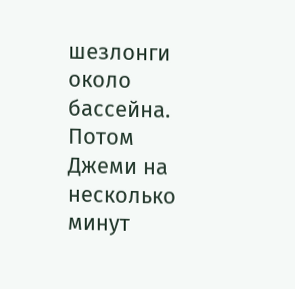шезлонги около бассейна. Потом Джеми на несколько минут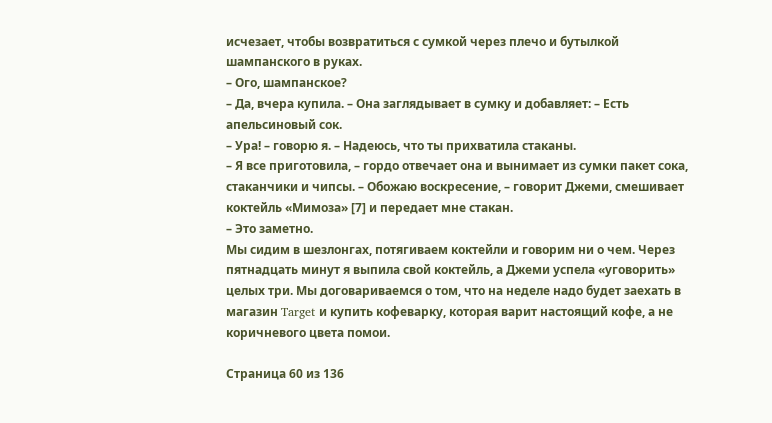исчезает, чтобы возвратиться с сумкой через плечо и бутылкой шампанского в руках.
– Ого, шампанское?
– Да, вчера купила. – Она заглядывает в сумку и добавляет: – Есть апельсиновый сок.
– Ура! – говорю я. – Надеюсь, что ты прихватила стаканы.
– Я все приготовила, – гордо отвечает она и вынимает из сумки пакет сока, стаканчики и чипсы. – Обожаю воскресение, – говорит Джеми, смешивает коктейль «Мимоза» [7] и передает мне стакан.
– Это заметно.
Мы сидим в шезлонгах, потягиваем коктейли и говорим ни о чем. Через пятнадцать минут я выпила свой коктейль, а Джеми успела «уговорить» целых три. Мы договариваемся о том, что на неделе надо будет заехать в магазин Target и купить кофеварку, которая варит настоящий кофе, а не коричневого цвета помои.

Страница 60 из 136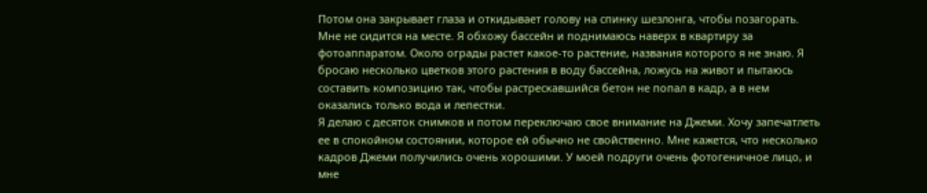Потом она закрывает глаза и откидывает голову на спинку шезлонга, чтобы позагорать.
Мне не сидится на месте. Я обхожу бассейн и поднимаюсь наверх в квартиру за фотоаппаратом. Около ограды растет какое-то растение, названия которого я не знаю. Я бросаю несколько цветков этого растения в воду бассейна, ложусь на живот и пытаюсь составить композицию так, чтобы растрескавшийся бетон не попал в кадр, а в нем оказались только вода и лепестки.
Я делаю с десяток снимков и потом переключаю свое внимание на Джеми. Хочу запечатлеть ее в спокойном состоянии, которое ей обычно не свойственно. Мне кажется, что несколько кадров Джеми получились очень хорошими. У моей подруги очень фотогеничное лицо, и мне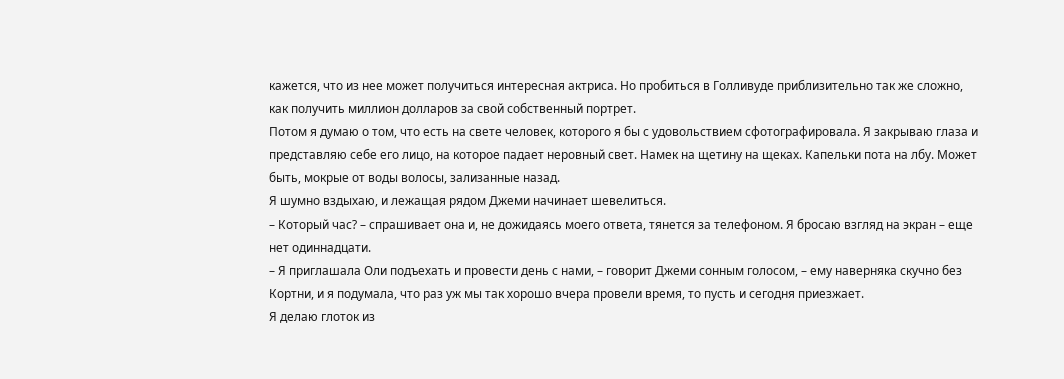кажется, что из нее может получиться интересная актриса. Но пробиться в Голливуде приблизительно так же сложно, как получить миллион долларов за свой собственный портрет.
Потом я думаю о том, что есть на свете человек, которого я бы с удовольствием сфотографировала. Я закрываю глаза и представляю себе его лицо, на которое падает неровный свет. Намек на щетину на щеках. Капельки пота на лбу. Может быть, мокрые от воды волосы, зализанные назад.
Я шумно вздыхаю, и лежащая рядом Джеми начинает шевелиться.
– Который час? – спрашивает она и, не дожидаясь моего ответа, тянется за телефоном. Я бросаю взгляд на экран – еще нет одиннадцати.
– Я приглашала Оли подъехать и провести день с нами, – говорит Джеми сонным голосом, – ему наверняка скучно без Кортни, и я подумала, что раз уж мы так хорошо вчера провели время, то пусть и сегодня приезжает.
Я делаю глоток из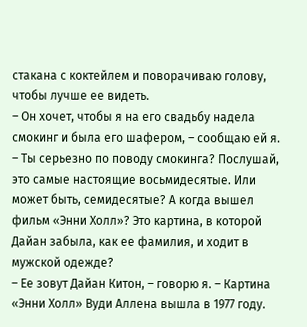стакана с коктейлем и поворачиваю голову, чтобы лучше ее видеть.
– Он хочет, чтобы я на его свадьбу надела смокинг и была его шафером, – сообщаю ей я.
– Ты серьезно по поводу смокинга? Послушай, это самые настоящие восьмидесятые. Или может быть, семидесятые? А когда вышел фильм «Энни Холл»? Это картина, в которой Дайан забыла, как ее фамилия, и ходит в мужской одежде?
– Ее зовут Дайан Китон, – говорю я. – Картина «Энни Холл» Вуди Аллена вышла в 1977 году.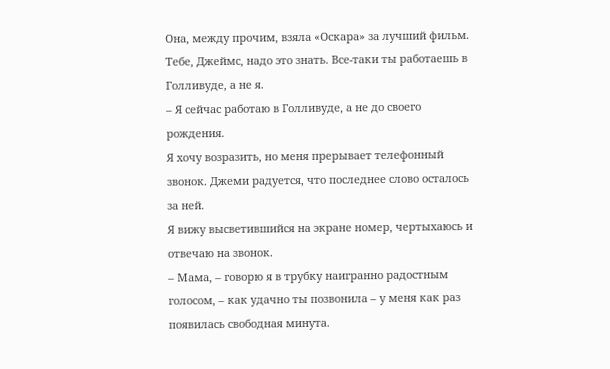Она, между прочим, взяла «Оскара» за лучший фильм. Тебе, Джеймс, надо это знать. Все-таки ты работаешь в Голливуде, а не я.
– Я сейчас работаю в Голливуде, а не до своего рождения.
Я хочу возразить, но меня прерывает телефонный звонок. Джеми радуется, что последнее слово осталось за ней.
Я вижу высветившийся на экране номер, чертыхаюсь и отвечаю на звонок.
– Мама, – говорю я в трубку наигранно радостным голосом, – как удачно ты позвонила – у меня как раз появилась свободная минута.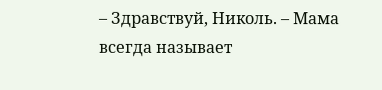– Здравствуй, Николь. – Мама всегда называет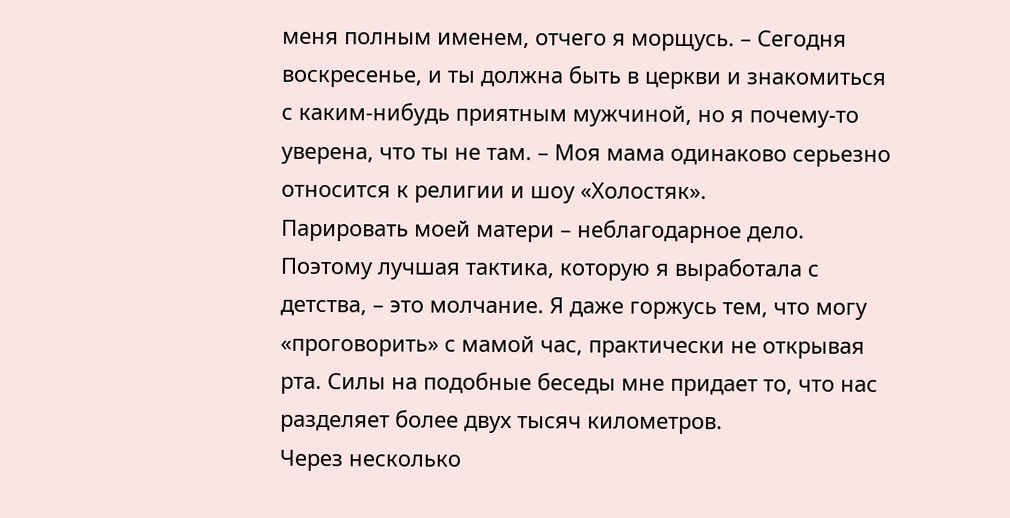меня полным именем, отчего я морщусь. – Сегодня воскресенье, и ты должна быть в церкви и знакомиться с каким-нибудь приятным мужчиной, но я почему-то уверена, что ты не там. – Моя мама одинаково серьезно относится к религии и шоу «Холостяк».
Парировать моей матери – неблагодарное дело. Поэтому лучшая тактика, которую я выработала с детства, – это молчание. Я даже горжусь тем, что могу «проговорить» с мамой час, практически не открывая рта. Силы на подобные беседы мне придает то, что нас разделяет более двух тысяч километров.
Через несколько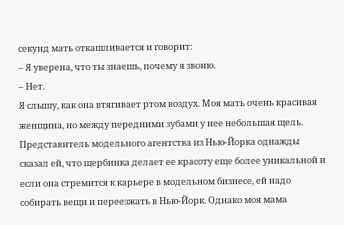секунд мать откашливается и говорит:
– Я уверена, что ты знаешь, почему я звоню.
– Нет.
Я слышу, как она втягивает ртом воздух. Моя мать очень красивая женщина, но между передними зубами у нее небольшая щель. Представитель модельного агентства из Нью-Йорка однажды сказал ей, что щербинка делает ее красоту еще более уникальной и если она стремится к карьере в модельном бизнесе, ей надо собирать вещи и переезжать в Нью-Йорк. Однако моя мама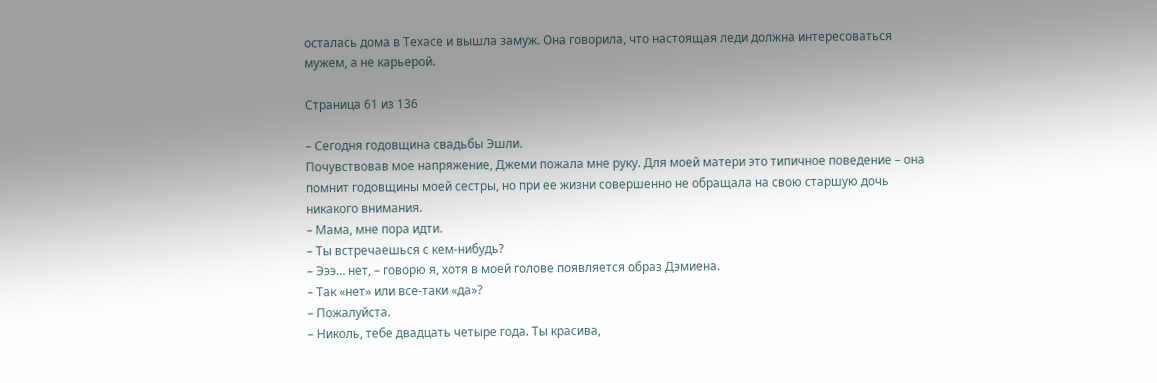осталась дома в Техасе и вышла замуж. Она говорила, что настоящая леди должна интересоваться мужем, а не карьерой.

Страница 61 из 136

– Сегодня годовщина свадьбы Эшли.
Почувствовав мое напряжение, Джеми пожала мне руку. Для моей матери это типичное поведение – она помнит годовщины моей сестры, но при ее жизни совершенно не обращала на свою старшую дочь никакого внимания.
– Мама, мне пора идти.
– Ты встречаешься с кем-нибудь?
– Эээ… нет, – говорю я, хотя в моей голове появляется образ Дэмиена.
– Так «нет» или все-таки «да»?
– Пожалуйста.
– Николь, тебе двадцать четыре года. Ты красива,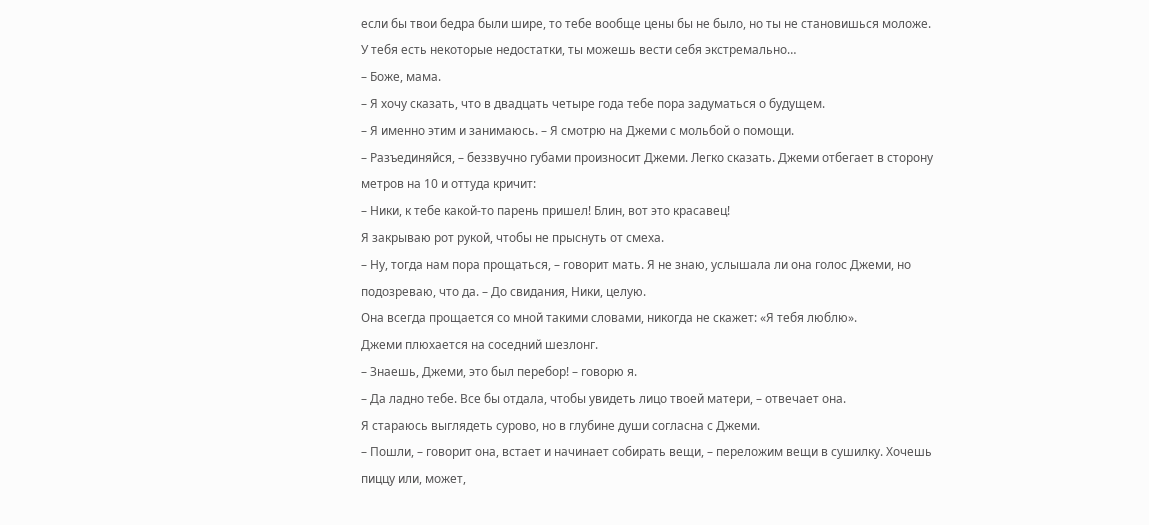если бы твои бедра были шире, то тебе вообще цены бы не было, но ты не становишься моложе. У тебя есть некоторые недостатки, ты можешь вести себя экстремально…
– Боже, мама.
– Я хочу сказать, что в двадцать четыре года тебе пора задуматься о будущем.
– Я именно этим и занимаюсь. – Я смотрю на Джеми с мольбой о помощи.
– Разъединяйся, – беззвучно губами произносит Джеми. Легко сказать. Джеми отбегает в сторону метров на 10 и оттуда кричит:
– Ники, к тебе какой-то парень пришел! Блин, вот это красавец!
Я закрываю рот рукой, чтобы не прыснуть от смеха.
– Ну, тогда нам пора прощаться, – говорит мать. Я не знаю, услышала ли она голос Джеми, но подозреваю, что да. – До свидания, Ники, целую.
Она всегда прощается со мной такими словами, никогда не скажет: «Я тебя люблю».
Джеми плюхается на соседний шезлонг.
– Знаешь, Джеми, это был перебор! – говорю я.
– Да ладно тебе. Все бы отдала, чтобы увидеть лицо твоей матери, – отвечает она.
Я стараюсь выглядеть сурово, но в глубине души согласна с Джеми.
– Пошли, – говорит она, встает и начинает собирать вещи, – переложим вещи в сушилку. Хочешь пиццу или, может,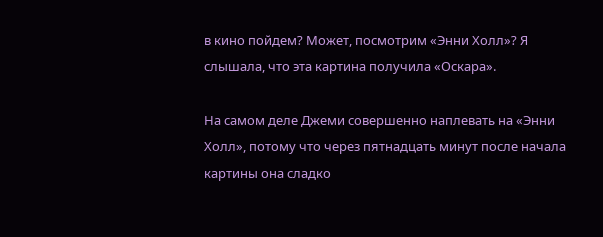в кино пойдем? Может, посмотрим «Энни Холл»? Я слышала, что эта картина получила «Оскара».

На самом деле Джеми совершенно наплевать на «Энни Холл», потому что через пятнадцать минут после начала картины она сладко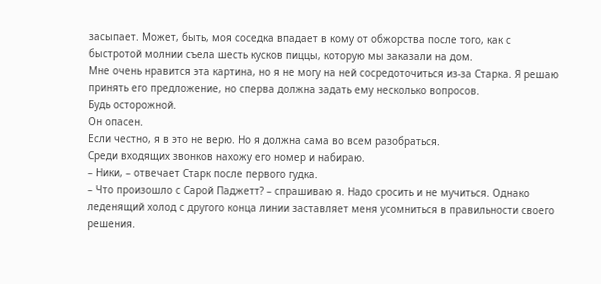засыпает. Может, быть, моя соседка впадает в кому от обжорства после того, как с быстротой молнии съела шесть кусков пиццы, которую мы заказали на дом.
Мне очень нравится эта картина, но я не могу на ней сосредоточиться из-за Старка. Я решаю принять его предложение, но сперва должна задать ему несколько вопросов.
Будь осторожной.
Он опасен.
Если честно, я в это не верю. Но я должна сама во всем разобраться.
Среди входящих звонков нахожу его номер и набираю.
– Ники, – отвечает Старк после первого гудка.
– Что произошло с Сарой Паджетт? – спрашиваю я. Надо сросить и не мучиться. Однако леденящий холод с другого конца линии заставляет меня усомниться в правильности своего решения.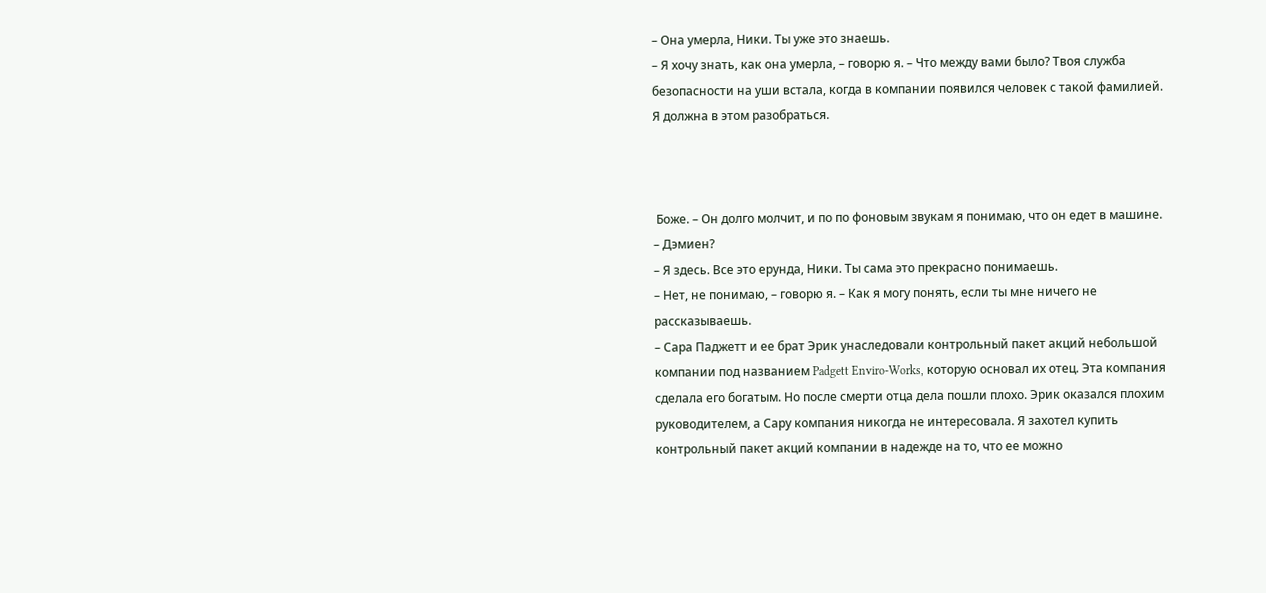– Она умерла, Ники. Ты уже это знаешь.
– Я хочу знать, как она умерла, – говорю я. – Что между вами было? Твоя служба безопасности на уши встала, когда в компании появился человек с такой фамилией. Я должна в этом разобраться.



 Боже. – Он долго молчит, и по по фоновым звукам я понимаю, что он едет в машине.
– Дэмиен?
– Я здесь. Все это ерунда, Ники. Ты сама это прекрасно понимаешь.
– Нет, не понимаю, – говорю я. – Как я могу понять, если ты мне ничего не рассказываешь.
– Сара Паджетт и ее брат Эрик унаследовали контрольный пакет акций небольшой компании под названием Padgett Enviro-Works, которую основал их отец. Эта компания сделала его богатым. Но после смерти отца дела пошли плохо. Эрик оказался плохим руководителем, а Сару компания никогда не интересовала. Я захотел купить контрольный пакет акций компании в надежде на то, что ее можно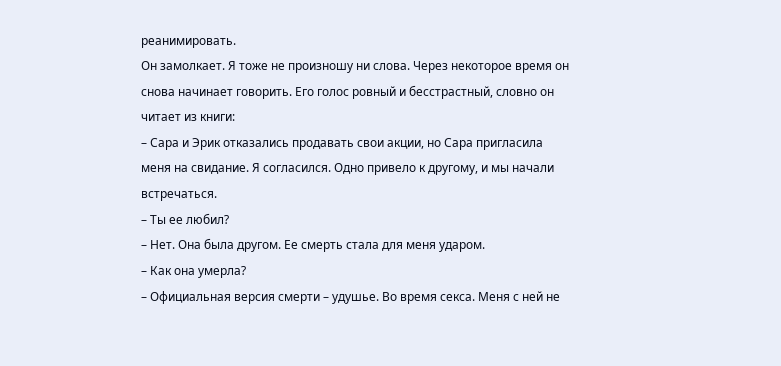реанимировать.
Он замолкает. Я тоже не произношу ни слова. Через некоторое время он снова начинает говорить. Его голос ровный и бесстрастный, словно он читает из книги:
– Сара и Эрик отказались продавать свои акции, но Сара пригласила меня на свидание. Я согласился. Одно привело к другому, и мы начали встречаться.
– Ты ее любил?
– Нет. Она была другом. Ее смерть стала для меня ударом.
– Как она умерла?
– Официальная версия смерти – удушье. Во время секса. Меня с ней не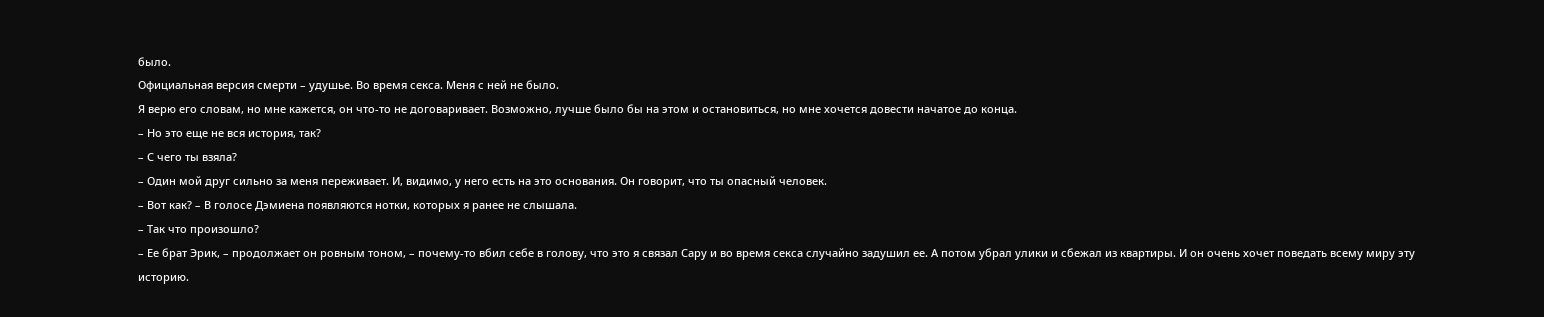было.
Официальная версия смерти – удушье. Во время секса. Меня с ней не было.
Я верю его словам, но мне кажется, он что-то не договаривает. Возможно, лучше было бы на этом и остановиться, но мне хочется довести начатое до конца.
– Но это еще не вся история, так?
– С чего ты взяла?
– Один мой друг сильно за меня переживает. И, видимо, у него есть на это основания. Он говорит, что ты опасный человек.
– Вот как? – В голосе Дэмиена появляются нотки, которых я ранее не слышала.
– Так что произошло?
– Ее брат Эрик, – продолжает он ровным тоном, – почему-то вбил себе в голову, что это я связал Сару и во время секса случайно задушил ее. А потом убрал улики и сбежал из квартиры. И он очень хочет поведать всему миру эту историю.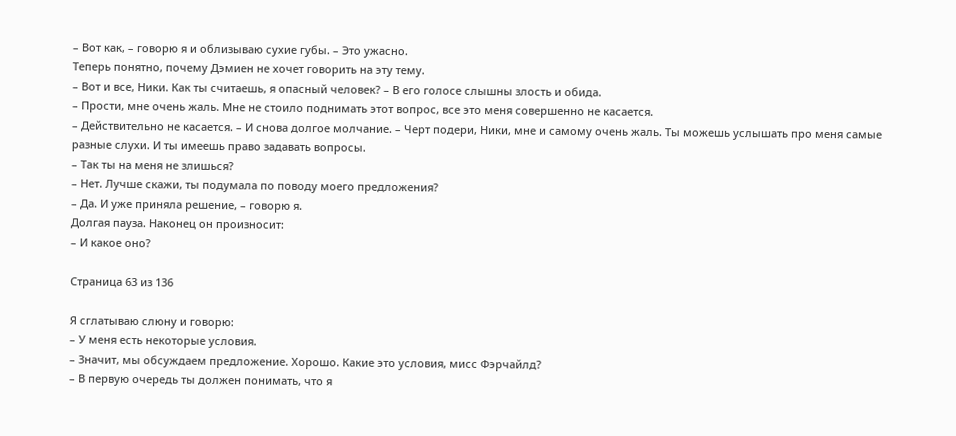– Вот как, – говорю я и облизываю сухие губы. – Это ужасно.
Теперь понятно, почему Дэмиен не хочет говорить на эту тему.
– Вот и все, Ники. Как ты считаешь, я опасный человек? – В его голосе слышны злость и обида.
– Прости, мне очень жаль. Мне не стоило поднимать этот вопрос, все это меня совершенно не касается.
– Действительно не касается. – И снова долгое молчание. – Черт подери, Ники, мне и самому очень жаль. Ты можешь услышать про меня самые разные слухи. И ты имеешь право задавать вопросы.
– Так ты на меня не злишься?
– Нет. Лучше скажи, ты подумала по поводу моего предложения?
– Да. И уже приняла решение, – говорю я.
Долгая пауза. Наконец он произносит:
– И какое оно?

Страница 63 из 136

Я сглатываю слюну и говорю:
– У меня есть некоторые условия.
– Значит, мы обсуждаем предложение. Хорошо. Какие это условия, мисс Фэрчайлд?
– В первую очередь ты должен понимать, что я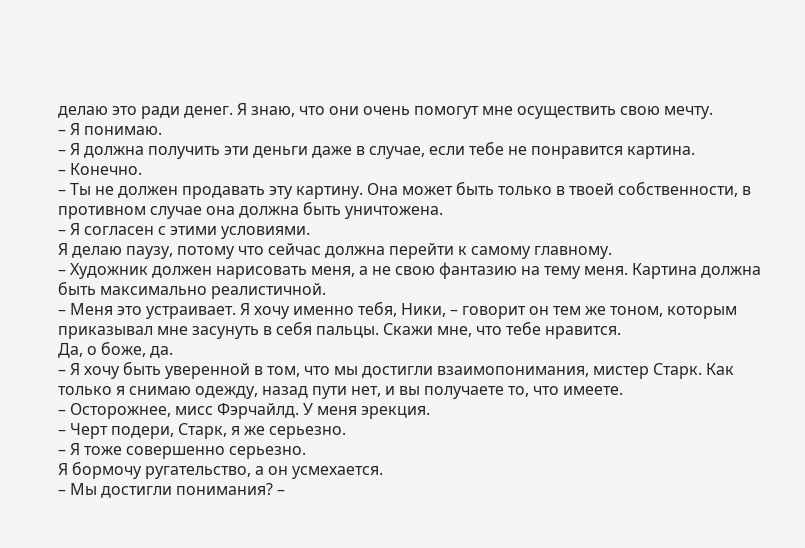делаю это ради денег. Я знаю, что они очень помогут мне осуществить свою мечту.
– Я понимаю.
– Я должна получить эти деньги даже в случае, если тебе не понравится картина.
– Конечно.
– Ты не должен продавать эту картину. Она может быть только в твоей собственности, в противном случае она должна быть уничтожена.
– Я согласен с этими условиями.
Я делаю паузу, потому что сейчас должна перейти к самому главному.
– Художник должен нарисовать меня, а не свою фантазию на тему меня. Картина должна быть максимально реалистичной.
– Меня это устраивает. Я хочу именно тебя, Ники, – говорит он тем же тоном, которым приказывал мне засунуть в себя пальцы. Скажи мне, что тебе нравится.
Да, о боже, да.
– Я хочу быть уверенной в том, что мы достигли взаимопонимания, мистер Старк. Как только я снимаю одежду, назад пути нет, и вы получаете то, что имеете.
– Осторожнее, мисс Фэрчайлд. У меня эрекция.
– Черт подери, Старк, я же серьезно.
– Я тоже совершенно серьезно.
Я бормочу ругательство, а он усмехается.
– Мы достигли понимания? –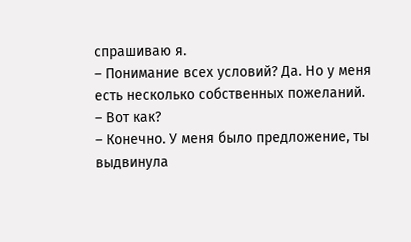спрашиваю я.
– Понимание всех условий? Да. Но у меня есть несколько собственных пожеланий.
– Вот как?
– Конечно. У меня было предложение, ты выдвинула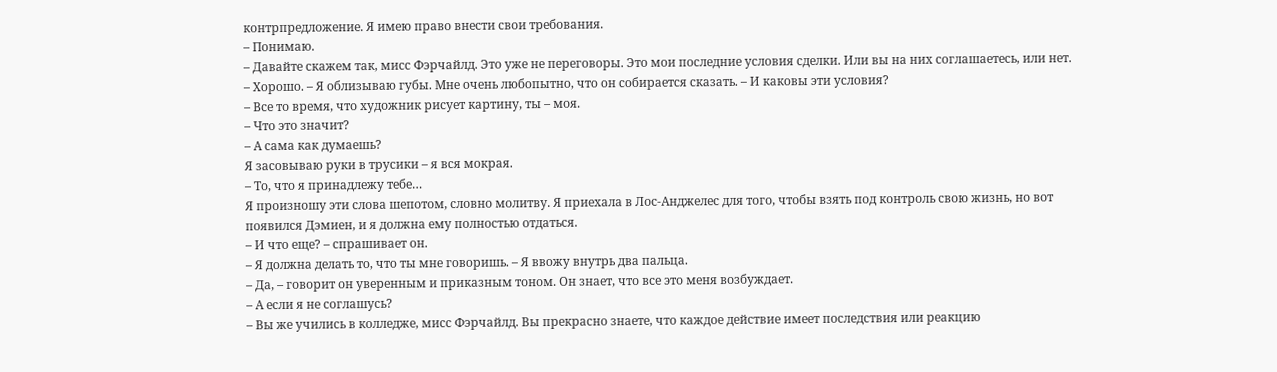контрпредложение. Я имею право внести свои требования.
– Понимаю.
– Давайте скажем так, мисс Фэрчайлд. Это уже не переговоры. Это мои последние условия сделки. Или вы на них соглашаетесь, или нет.
– Хорошо. – Я облизываю губы. Мне очень любопытно, что он собирается сказать. – И каковы эти условия?
– Все то время, что художник рисует картину, ты – моя.
– Что это значит?
– А сама как думаешь?
Я засовываю руки в трусики – я вся мокрая.
– То, что я принадлежу тебе…
Я произношу эти слова шепотом, словно молитву. Я приехала в Лос-Анджелес для того, чтобы взять под контроль свою жизнь, но вот появился Дэмиен, и я должна ему полностью отдаться.
– И что еще? – спрашивает он.
– Я должна делать то, что ты мне говоришь. – Я ввожу внутрь два пальца.
– Да, – говорит он уверенным и приказным тоном. Он знает, что все это меня возбуждает.
– А если я не соглашусь?
– Вы же учились в колледже, мисс Фэрчайлд. Вы прекрасно знаете, что каждое действие имеет последствия или реакцию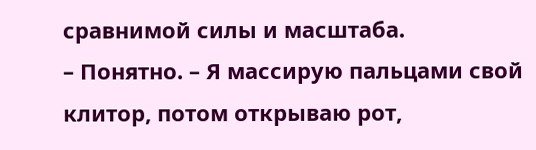сравнимой силы и масштаба.
– Понятно. – Я массирую пальцами свой клитор, потом открываю рот,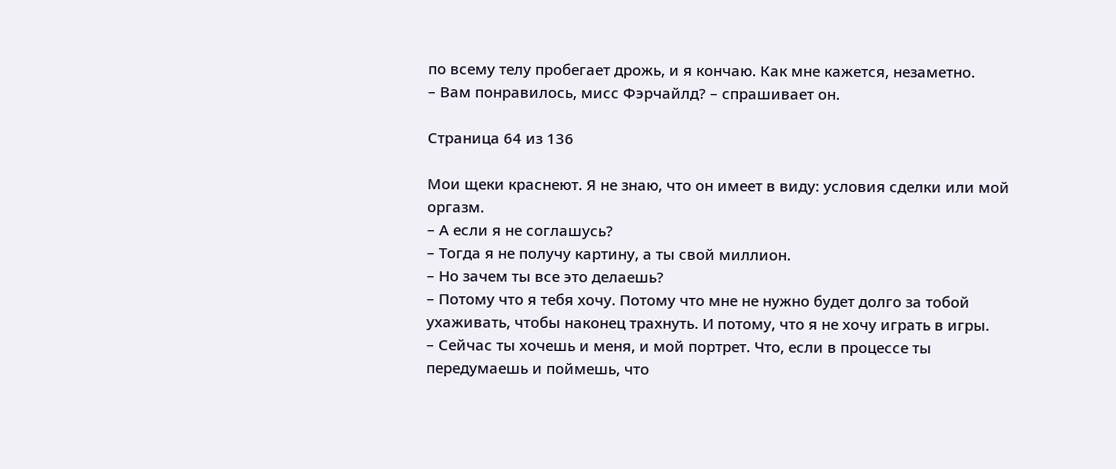по всему телу пробегает дрожь, и я кончаю. Как мне кажется, незаметно.
– Вам понравилось, мисс Фэрчайлд? – спрашивает он.

Страница 64 из 136

Мои щеки краснеют. Я не знаю, что он имеет в виду: условия сделки или мой оргазм.
– А если я не соглашусь?
– Тогда я не получу картину, а ты свой миллион.
– Но зачем ты все это делаешь?
– Потому что я тебя хочу. Потому что мне не нужно будет долго за тобой ухаживать, чтобы наконец трахнуть. И потому, что я не хочу играть в игры.
– Сейчас ты хочешь и меня, и мой портрет. Что, если в процессе ты передумаешь и поймешь, что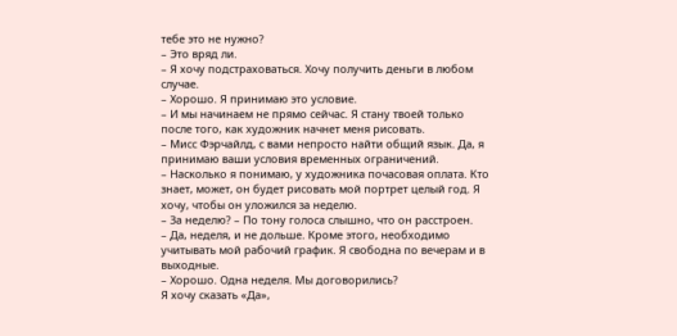тебе это не нужно?
– Это вряд ли.
– Я хочу подстраховаться. Хочу получить деньги в любом случае.
– Хорошо. Я принимаю это условие.
– И мы начинаем не прямо сейчас. Я стану твоей только после того, как художник начнет меня рисовать.
– Мисс Фэрчайлд, с вами непросто найти общий язык. Да, я принимаю ваши условия временных ограничений.
– Насколько я понимаю, у художника почасовая оплата. Кто знает, может, он будет рисовать мой портрет целый год. Я хочу, чтобы он уложился за неделю.
– За неделю? – По тону голоса слышно, что он расстроен.
– Да, неделя, и не дольше. Кроме этого, необходимо учитывать мой рабочий график. Я свободна по вечерам и в выходные.
– Хорошо. Одна неделя. Мы договорились?
Я хочу сказать «Да»,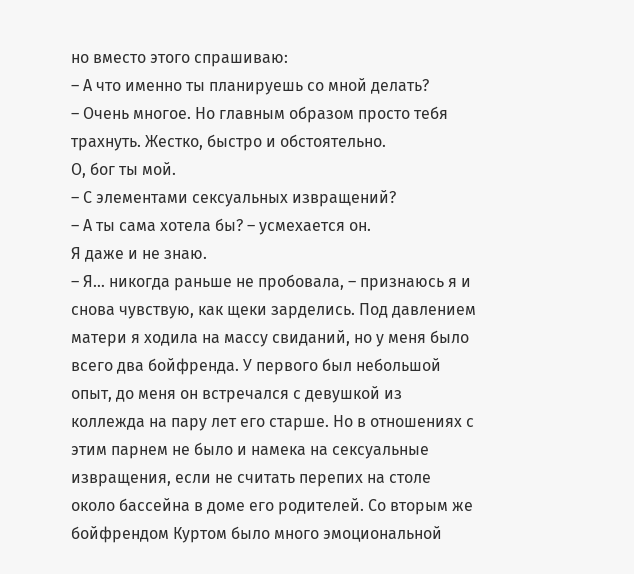но вместо этого спрашиваю:
– А что именно ты планируешь со мной делать?
– Очень многое. Но главным образом просто тебя трахнуть. Жестко, быстро и обстоятельно.
О, бог ты мой.
– С элементами сексуальных извращений?
– А ты сама хотела бы? – усмехается он.
Я даже и не знаю.
– Я… никогда раньше не пробовала, – признаюсь я и снова чувствую, как щеки зарделись. Под давлением матери я ходила на массу свиданий, но у меня было всего два бойфренда. У первого был небольшой опыт, до меня он встречался с девушкой из коллежда на пару лет его старше. Но в отношениях с этим парнем не было и намека на сексуальные извращения, если не считать перепих на столе около бассейна в доме его родителей. Со вторым же бойфрендом Куртом было много эмоциональной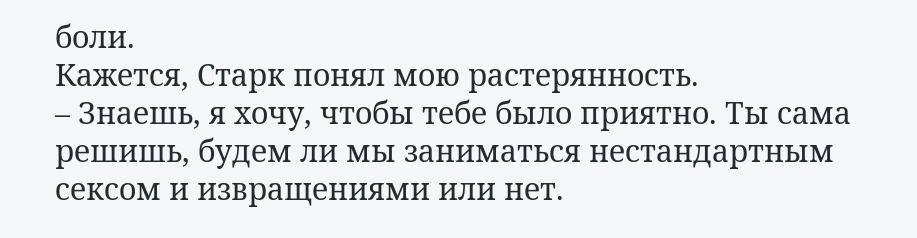боли.
Кажется, Старк понял мою растерянность.
– Знаешь, я хочу, чтобы тебе было приятно. Ты сама решишь, будем ли мы заниматься нестандартным сексом и извращениями или нет.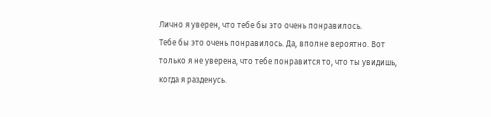Лично я уверен, что тебе бы это очень понравилось.
Тебе бы это очень понравилось. Да, вполне вероятно. Вот только я не уверена, что тебе понравится то, что ты увидишь, когда я разденусь.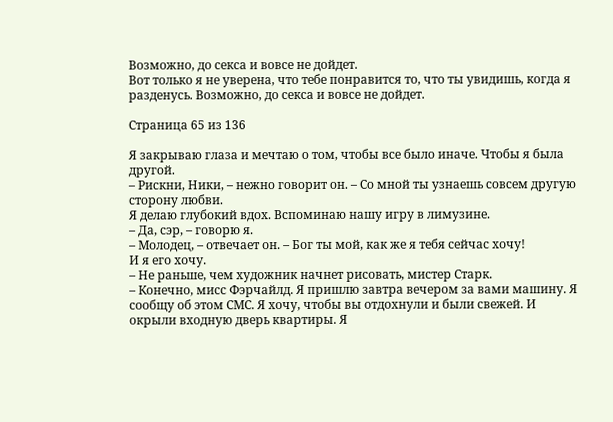Возможно, до секса и вовсе не дойдет.
Вот только я не уверена, что тебе понравится то, что ты увидишь, когда я разденусь. Возможно, до секса и вовсе не дойдет.

Страница 65 из 136

Я закрываю глаза и мечтаю о том, чтобы все было иначе. Чтобы я была другой.
– Рискни, Ники, – нежно говорит он. – Со мной ты узнаешь совсем другую сторону любви.
Я делаю глубокий вдох. Вспоминаю нашу игру в лимузине.
– Да, сэр, – говорю я.
– Молодец, – отвечает он. – Бог ты мой, как же я тебя сейчас хочу!
И я его хочу.
– Не раньше, чем художник начнет рисовать, мистер Старк.
– Конечно, мисс Фэрчайлд. Я пришлю завтра вечером за вами машину. Я сообщу об этом СМС. Я хочу, чтобы вы отдохнули и были свежей. И окрыли входную дверь квартиры. Я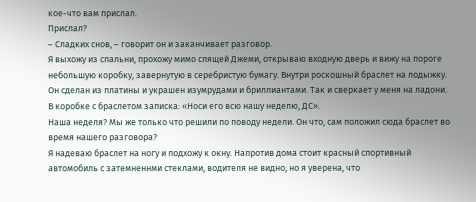кое-что вам прислал.
Прислал?
– Сладких снов, – говорит он и заканчивает разговор.
Я выхожу из спальни, прохожу мимо спящей Джеми, открываю входную дверь и вижу на пороге небольшую коробку, завернутую в серебристую бумагу. Внутри роскошный браслет на лодыжку. Он сделан из платины и украшен изумрудами и бриллиантами. Так и сверкает у меня на ладони.
В коробке с браслетом записка: «Носи его всю нашу неделю, ДС».
Наша неделя? Мы же только что решили по поводу недели. Он что, сам положил сюда браслет во время нашего разговора?
Я надеваю браслет на ногу и подхожу к окну. Напротив дома стоит красный спортивный автомобиль с затемненнми стеклами, водителя не видно, но я уверена, что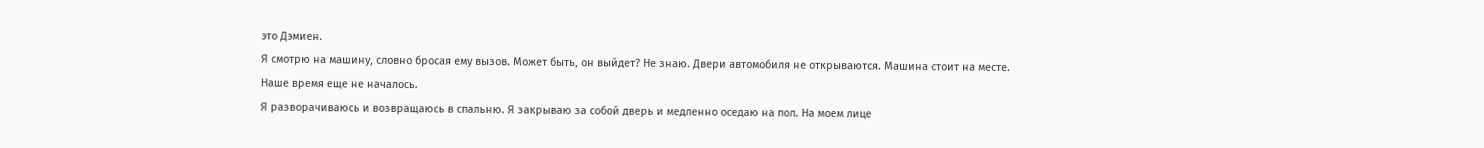это Дэмиен.
Я смотрю на машину, словно бросая ему вызов. Может быть, он выйдет? Не знаю. Двери автомобиля не открываются. Машина стоит на месте.
Наше время еще не началось.
Я разворачиваюсь и возвращаюсь в спальню. Я закрываю за собой дверь и медленно оседаю на пол. На моем лице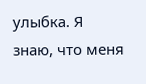улыбка. Я знаю, что меня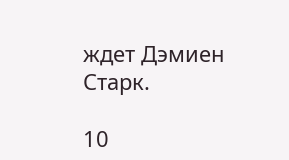ждет Дэмиен Старк.

10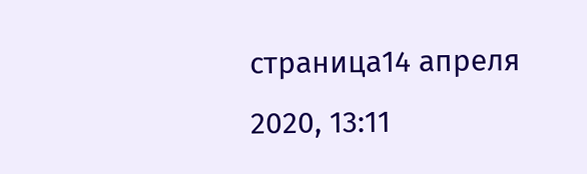страница14 апреля 2020, 13:11